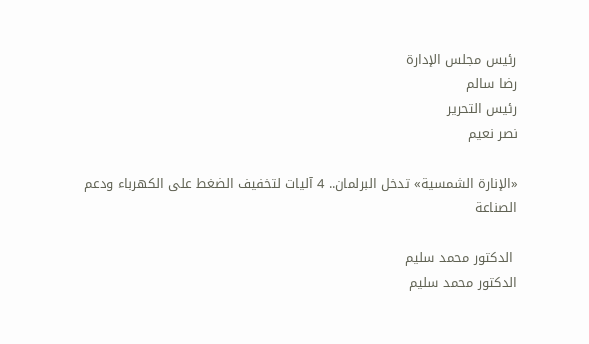رئيس مجلس الإدارة
رضا سالم
رئيس التحرير
نصر نعيم

«الإنارة الشمسية» تدخل البرلمان.. 4 آليات لتخفيف الضغط على الكهرباء ودعم الصناعة

 الدكتور محمد سليم
الدكتور محمد سليم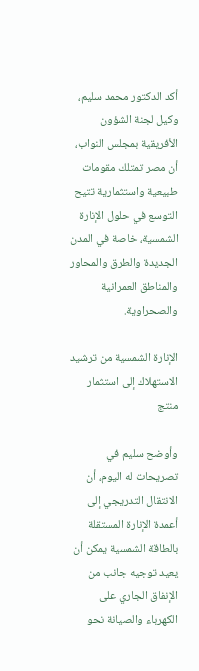أكد الدكتور محمد سليم، وكيل لجنة الشؤون الأفريقية بمجلس النواب، أن مصر تمتلك مقومات طبيعية واستثمارية تتيح التوسع في حلول الإنارة الشمسية، خاصة في المدن الجديدة والطرق والمحاور والمناطق العمرانية والصحراوية.

الإنارة الشمسية من ترشيد الاستهلاك إلى استثمار منتج

وأوضح سليم في تصريحات له اليوم، أن الانتقال التدريجي إلى أعمدة الإنارة المستقلة بالطاقة الشمسية يمكن أن يعيد توجيه جانب من الإنفاق الجاري على الكهرباء والصيانة نحو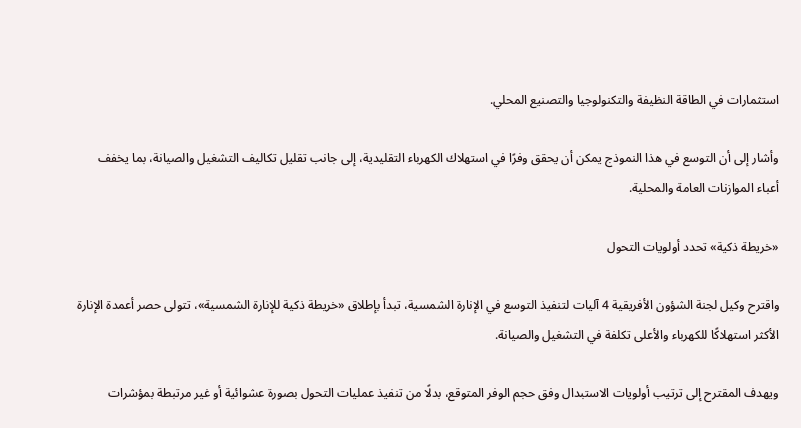استثمارات في الطاقة النظيفة والتكنولوجيا والتصنيع المحلي.

وأشار إلى أن التوسع في هذا النموذج يمكن أن يحقق وفرًا في استهلاك الكهرباء التقليدية، إلى جانب تقليل تكاليف التشغيل والصيانة، بما يخفف أعباء الموازنات العامة والمحلية.

«خريطة ذكية» تحدد أولويات التحول

واقترح وكيل لجنة الشؤون الأفريقية 4 آليات لتنفيذ التوسع في الإنارة الشمسية، تبدأ بإطلاق «خريطة ذكية للإنارة الشمسية»، تتولى حصر أعمدة الإنارة الأكثر استهلاكًا للكهرباء والأعلى تكلفة في التشغيل والصيانة.

ويهدف المقترح إلى ترتيب أولويات الاستبدال وفق حجم الوفر المتوقع، بدلًا من تنفيذ عمليات التحول بصورة عشوائية أو غير مرتبطة بمؤشرات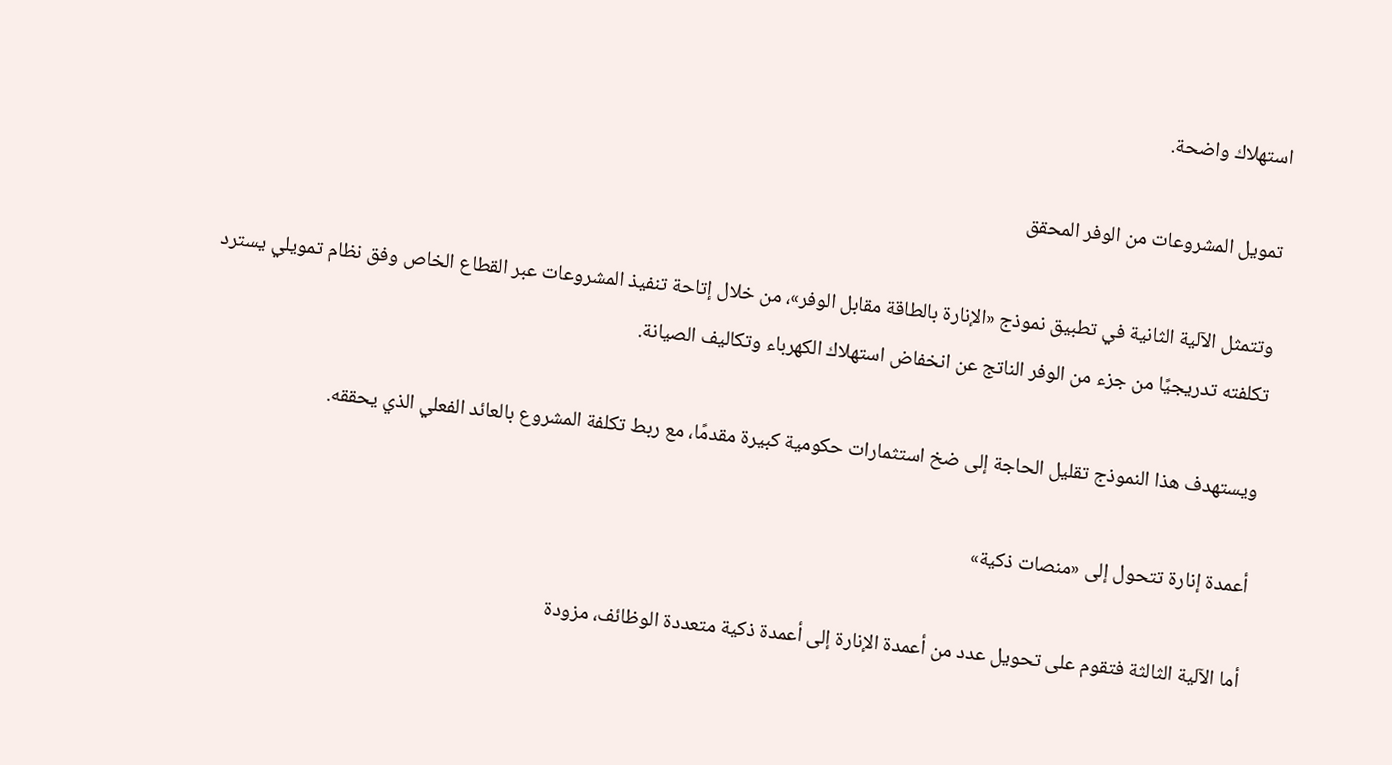استهلاك واضحة.

تمويل المشروعات من الوفر المحقق

وتتمثل الآلية الثانية في تطبيق نموذج «الإنارة بالطاقة مقابل الوفر»، من خلال إتاحة تنفيذ المشروعات عبر القطاع الخاص وفق نظام تمويلي يسترد تكلفته تدريجيًا من جزء من الوفر الناتج عن انخفاض استهلاك الكهرباء وتكاليف الصيانة.

ويستهدف هذا النموذج تقليل الحاجة إلى ضخ استثمارات حكومية كبيرة مقدمًا، مع ربط تكلفة المشروع بالعائد الفعلي الذي يحققه.

أعمدة إنارة تتحول إلى «منصات ذكية»

أما الآلية الثالثة فتقوم على تحويل عدد من أعمدة الإنارة إلى أعمدة ذكية متعددة الوظائف، مزودة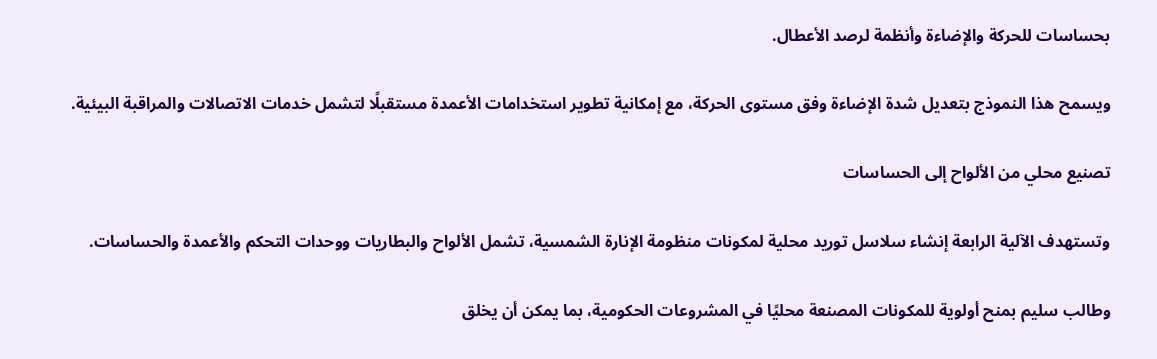بحساسات للحركة والإضاءة وأنظمة لرصد الأعطال.

ويسمح هذا النموذج بتعديل شدة الإضاءة وفق مستوى الحركة، مع إمكانية تطوير استخدامات الأعمدة مستقبلًا لتشمل خدمات الاتصالات والمراقبة البيئية.

تصنيع محلي من الألواح إلى الحساسات

وتستهدف الآلية الرابعة إنشاء سلاسل توريد محلية لمكونات منظومة الإنارة الشمسية، تشمل الألواح والبطاريات ووحدات التحكم والأعمدة والحساسات.

وطالب سليم بمنح أولوية للمكونات المصنعة محليًا في المشروعات الحكومية، بما يمكن أن يخلق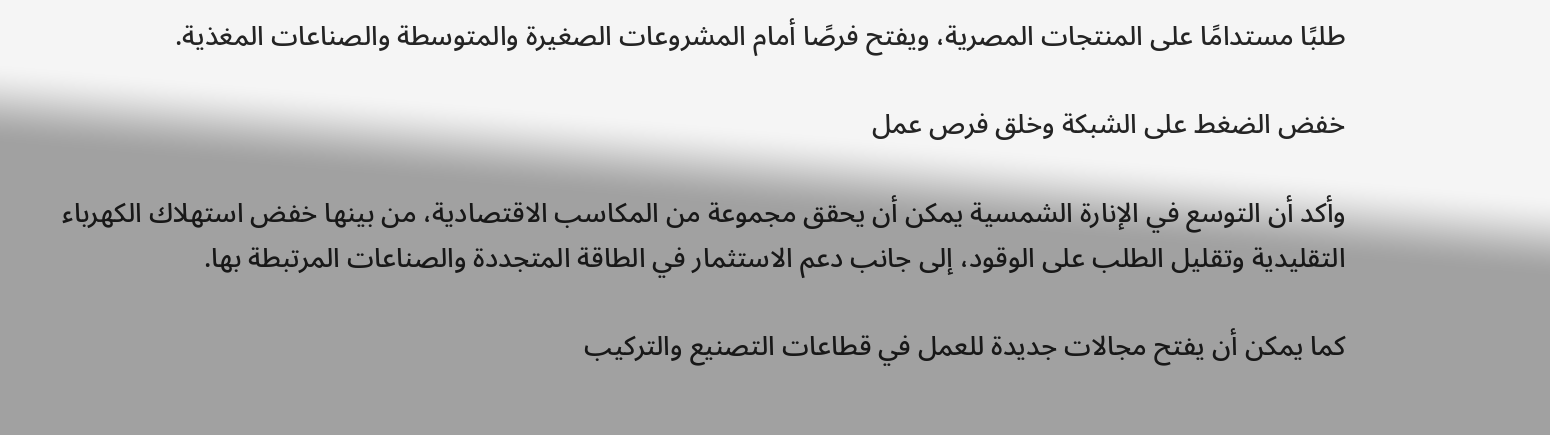طلبًا مستدامًا على المنتجات المصرية، ويفتح فرصًا أمام المشروعات الصغيرة والمتوسطة والصناعات المغذية.

خفض الضغط على الشبكة وخلق فرص عمل

وأكد أن التوسع في الإنارة الشمسية يمكن أن يحقق مجموعة من المكاسب الاقتصادية، من بينها خفض استهلاك الكهرباء التقليدية وتقليل الطلب على الوقود، إلى جانب دعم الاستثمار في الطاقة المتجددة والصناعات المرتبطة بها.

كما يمكن أن يفتح مجالات جديدة للعمل في قطاعات التصنيع والتركيب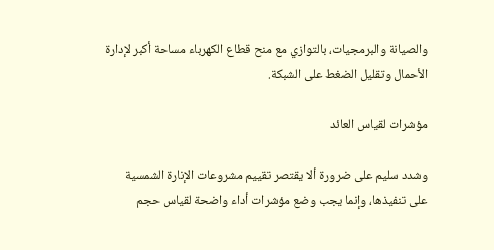والصيانة والبرمجيات، بالتوازي مع منح قطاع الكهرباء مساحة أكبر لإدارة الأحمال وتقليل الضغط على الشبكة.

مؤشرات لقياس العائد

وشدد سليم على ضرورة ألا يقتصر تقييم مشروعات الإنارة الشمسية على تنفيذها، وإنما يجب وضع مؤشرات أداء واضحة لقياس حجم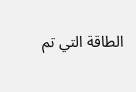الطاقة التي تم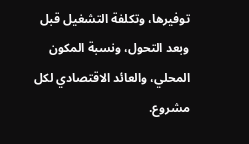توفيرها، وتكلفة التشغيل قبل وبعد التحول، ونسبة المكون المحلي، والعائد الاقتصادي لكل مشروع.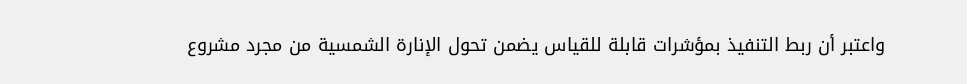واعتبر أن ربط التنفيذ بمؤشرات قابلة للقياس يضمن تحول الإنارة الشمسية من مجرد مشروع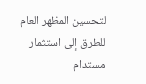لتحسين المظهر العام للطرق إلى استثمار مستدام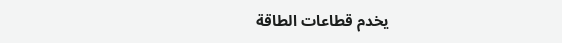يخدم قطاعات الطاقة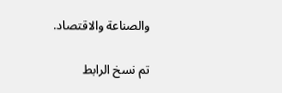والصناعة والاقتصاد.

تم نسخ الرابط